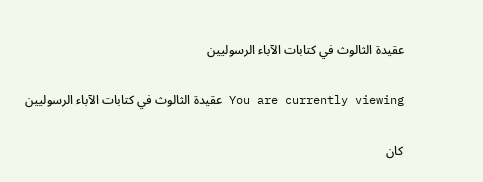عقيدة الثالوث في كتابات الآباء الرسوليين

You are currently viewing عقيدة الثالوث في كتابات الآباء الرسوليين

كان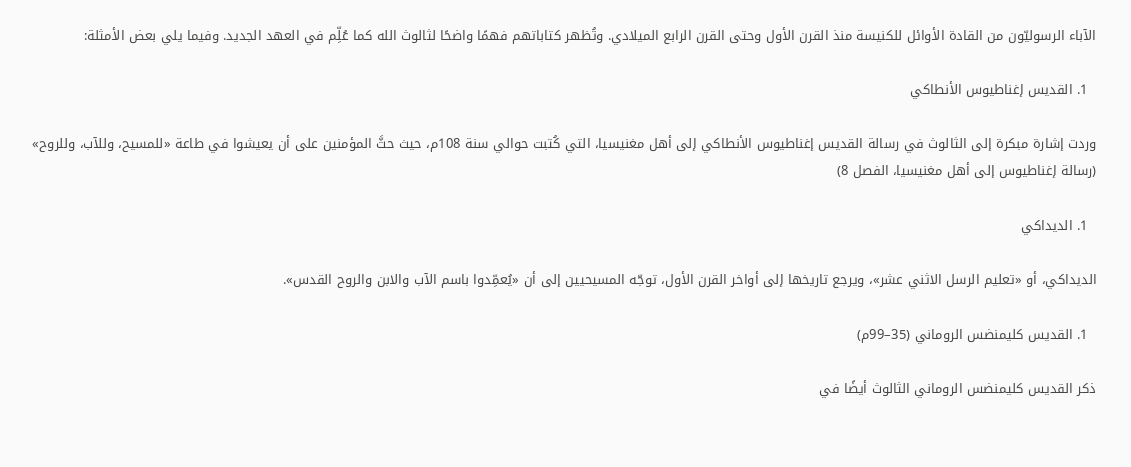الآباء الرسوليّون من القادة الأوائل للكنيسة منذ القرن الأول وحتى القرن الرابع الميلادي. وتُظهر كتاباتهم فهمًا واضحًا لثالوث الله كما عُلِّم في العهد الجديد. وفيما يلي بعض الأمثلة:

  1. القديس إغناطيوس الأنطاكي

وردت إشارة مبكرة إلى الثالوث في رسالة القديس إغناطيوس الأنطاكي إلى أهل مغنيسيا، التي كُتبت حوالي سنة 108م، حيث حثَّ المؤمنين على أن يعيشوا في طاعة «للمسيح، وللآب، وللروح» (رسالة إغناطيوس إلى أهل مغنيسيا، الفصل 8)

  1. الديداكي

الديداكي، أو «تعليم الرسل الاثني عشر»، ويرجع تاريخها إلى أواخر القرن الأول، توجّه المسيحيين إلى أن «يُعمِّدوا باسم الآب والابن والروح القدس».

  1. القديس كليمنضس الروماني (35–99م)

ذكر القديس كليمنضس الروماني الثالوث أيضًا في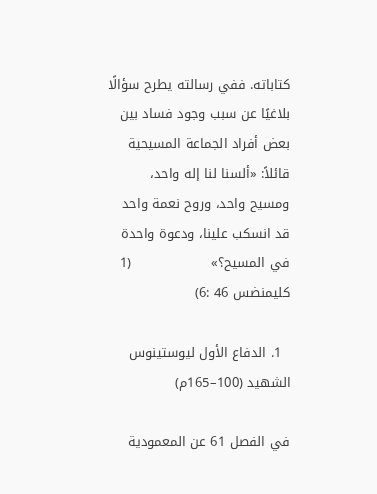كتاباته. ففي رسالته يطرح سؤالًا بلاغيًا عن سبب وجود فساد بين بعض أفراد الجماعة المسيحية قائلاً: «ألسنا لنا إله واحد، ومسيح واحد، وروح نعمة واحد قد انسكب علينا، ودعوة واحدة في المسيح؟»                  (1 كليمنضس 46 :6)

  1. الدفاع الأول ليوستينوس الشهيد (100–165م)

في الفصل 61 عن المعمودية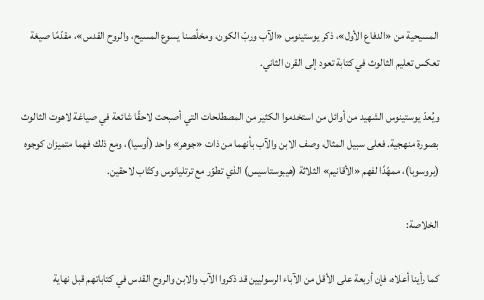المسيحية من «الدفاع الأول»، ذكر يوستينوس «الآب وربّ الكون، ومخلّصنا يسوع المسيح، والروح القدس»، مقدّمًا صيغة تعكس تعليم الثالوث في كتابة تعود إلى القرن الثاني.

ويُعدّ يوستينوس الشهيد من أوائل من استخدموا الكثير من المصطلحات التي أصبحت لاحقًا شائعة في صياغة لاهوت الثالوث بصورة منهجية. فعلى سبيل المثال، وصف الابن والآب بأنهما من ذات «جوهر» واحد (أوسيا)، ومع ذلك فهما متميزان كوجوه (بروسوبا)، ممهّدًا لفهم «الأقانيم» الثلاثة (هيبوستاسيس) الذي تطوّر مع ترتليانوس وكتّاب لاحقين.

الخلاصة:

كما رأينا أعلاه، فإن أربعة على الأقل من الآباء الرسوليين قد ذكروا الآب والابن والروح القدس في كتاباتهم قبل نهاية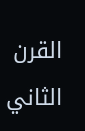القرن الثاني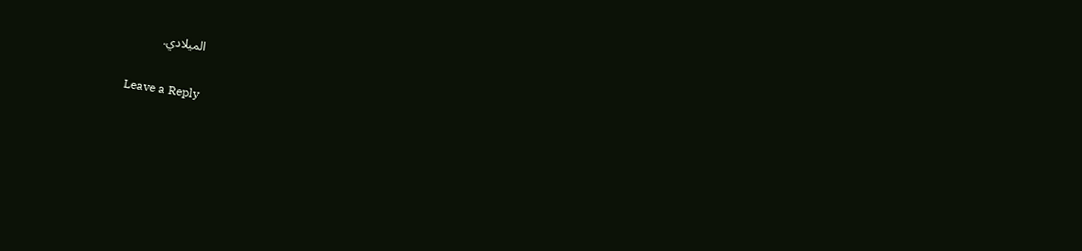الميلادي.

Leave a Reply